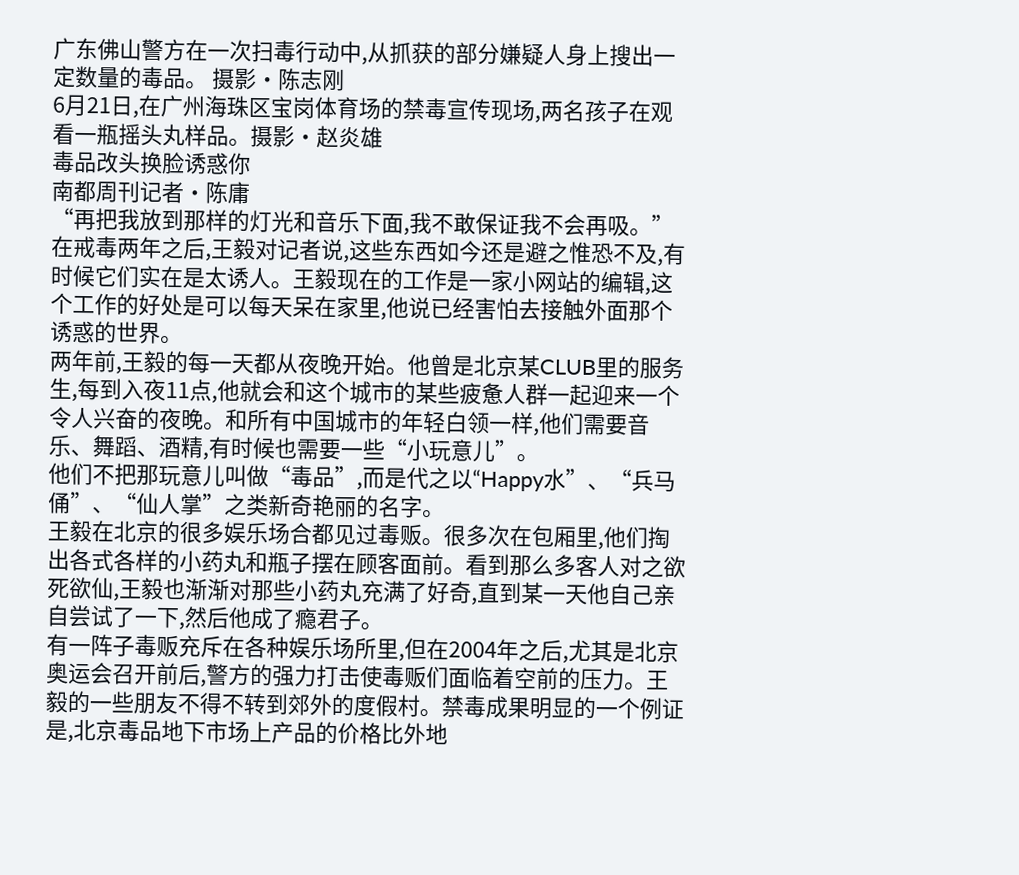广东佛山警方在一次扫毒行动中,从抓获的部分嫌疑人身上搜出一定数量的毒品。 摄影·陈志刚
6月21日,在广州海珠区宝岗体育场的禁毒宣传现场,两名孩子在观看一瓶摇头丸样品。摄影·赵炎雄
毒品改头换脸诱惑你
南都周刊记者·陈庸
“再把我放到那样的灯光和音乐下面,我不敢保证我不会再吸。”在戒毒两年之后,王毅对记者说,这些东西如今还是避之惟恐不及,有时候它们实在是太诱人。王毅现在的工作是一家小网站的编辑,这个工作的好处是可以每天呆在家里,他说已经害怕去接触外面那个诱惑的世界。
两年前,王毅的每一天都从夜晚开始。他曾是北京某CLUB里的服务生,每到入夜11点,他就会和这个城市的某些疲惫人群一起迎来一个令人兴奋的夜晚。和所有中国城市的年轻白领一样,他们需要音乐、舞蹈、酒精,有时候也需要一些“小玩意儿”。
他们不把那玩意儿叫做“毒品”,而是代之以“Happy水”、“兵马俑”、“仙人掌”之类新奇艳丽的名字。
王毅在北京的很多娱乐场合都见过毒贩。很多次在包厢里,他们掏出各式各样的小药丸和瓶子摆在顾客面前。看到那么多客人对之欲死欲仙,王毅也渐渐对那些小药丸充满了好奇,直到某一天他自己亲自尝试了一下,然后他成了瘾君子。
有一阵子毒贩充斥在各种娱乐场所里,但在2004年之后,尤其是北京奥运会召开前后,警方的强力打击使毒贩们面临着空前的压力。王毅的一些朋友不得不转到郊外的度假村。禁毒成果明显的一个例证是,北京毒品地下市场上产品的价格比外地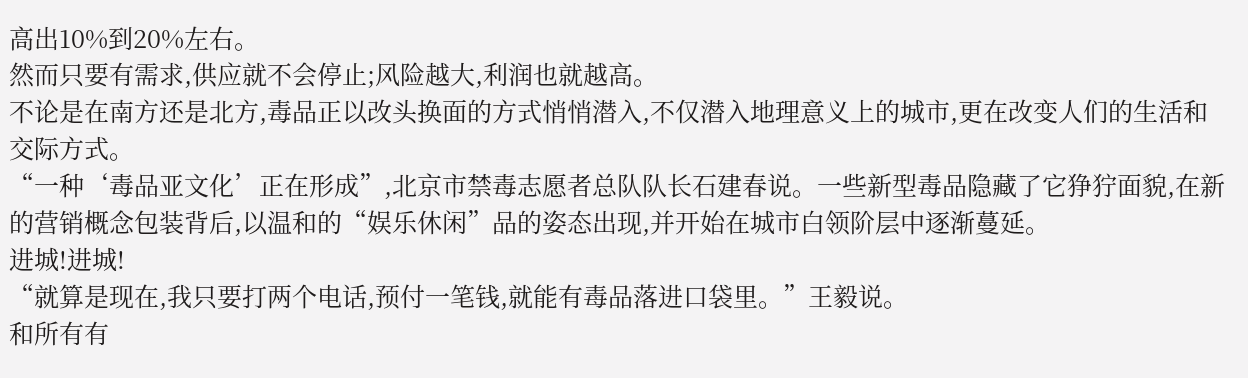高出10%到20%左右。
然而只要有需求,供应就不会停止;风险越大,利润也就越高。
不论是在南方还是北方,毒品正以改头换面的方式悄悄潜入,不仅潜入地理意义上的城市,更在改变人们的生活和交际方式。
“一种‘毒品亚文化’正在形成”,北京市禁毒志愿者总队队长石建春说。一些新型毒品隐藏了它狰狞面貌,在新的营销概念包装背后,以温和的“娱乐休闲”品的姿态出现,并开始在城市白领阶层中逐渐蔓延。
进城!进城!
“就算是现在,我只要打两个电话,预付一笔钱,就能有毒品落进口袋里。”王毅说。
和所有有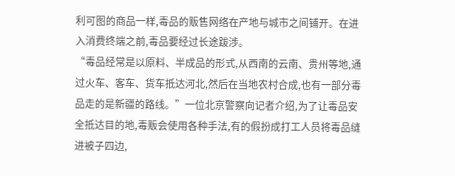利可图的商品一样,毒品的贩售网络在产地与城市之间铺开。在进入消费终端之前,毒品要经过长途跋涉。
“毒品经常是以原料、半成品的形式,从西南的云南、贵州等地,通过火车、客车、货车抵达河北,然后在当地农村合成,也有一部分毒品走的是新疆的路线。”一位北京警察向记者介绍,为了让毒品安全抵达目的地,毒贩会使用各种手法,有的假扮成打工人员将毒品缝进被子四边,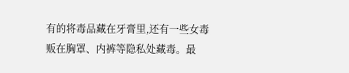有的将毒品藏在牙膏里,还有一些女毒贩在胸罩、内裤等隐私处藏毒。最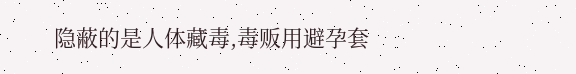隐蔽的是人体藏毒,毒贩用避孕套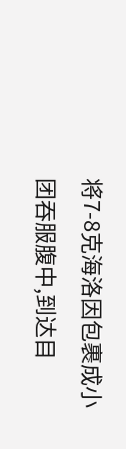将7-8克海洛因包裹成小团吞服腹中,到达目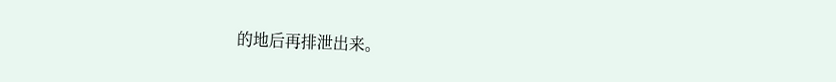的地后再排泄出来。